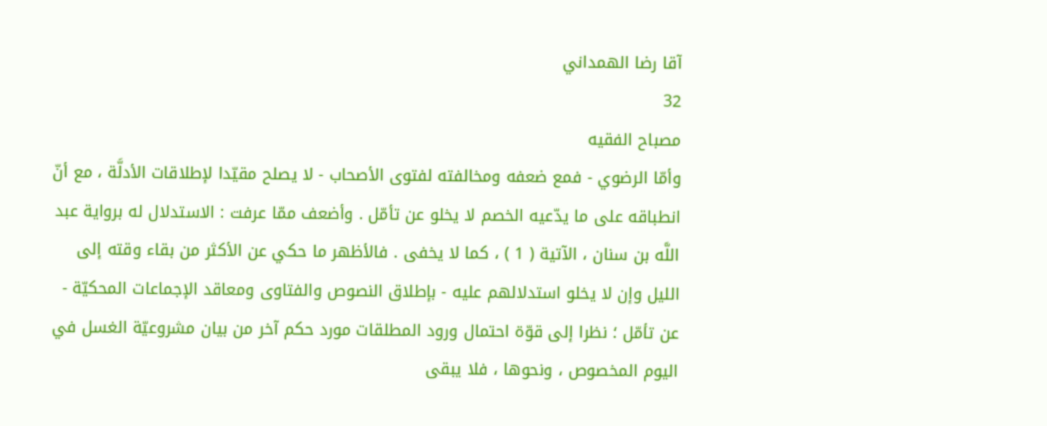آقا رضا الهمداني
32
مصباح الفقيه
وأمّا الرضوي - فمع ضعفه ومخالفته لفتوى الأصحاب - لا يصلح مقيّدا لإطلاقات الأدلَّة ، مع أنّ انطباقه على ما يدّعيه الخصم لا يخلو عن تأمّل . وأضعف ممّا عرفت : الاستدلال له برواية عبد اللَّه بن سنان ، الآتية ( 1 ) ، كما لا يخفى . فالأظهر ما حكي عن الأكثر من بقاء وقته إلى الليل وإن لا يخلو استدلالهم عليه - بإطلاق النصوص والفتاوى ومعاقد الإجماعات المحكيّة - عن تأمّل ؛ نظرا إلى قوّة احتمال ورود المطلقات مورد حكم آخر من بيان مشروعيّة الغسل في اليوم المخصوص ، ونحوها ، فلا يبقى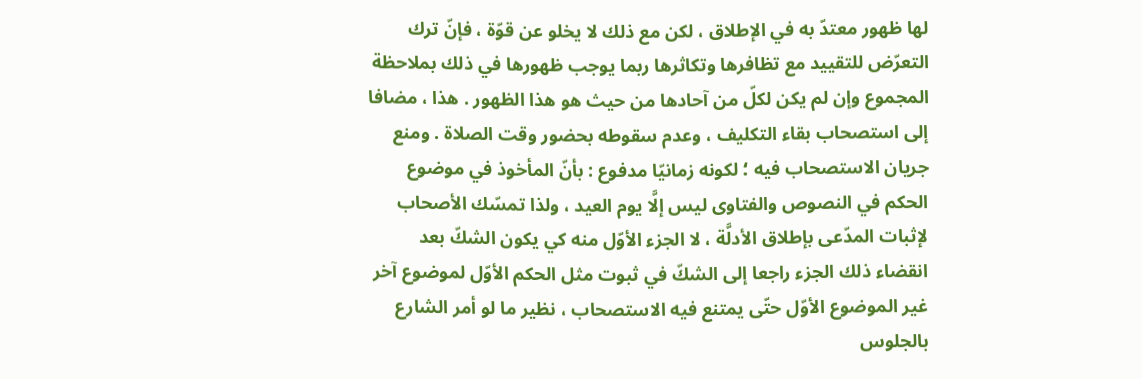لها ظهور معتدّ به في الإطلاق ، لكن مع ذلك لا يخلو عن قوّة ، فإنّ ترك التعرّض للتقييد مع تظافرها وتكاثرها ربما يوجب ظهورها في ذلك بملاحظة المجموع وإن لم يكن لكلّ من آحادها من حيث هو هذا الظهور . هذا ، مضافا إلى استصحاب بقاء التكليف ، وعدم سقوطه بحضور وقت الصلاة . ومنع جريان الاستصحاب فيه ؛ لكونه زمانيّا مدفوع : بأنّ المأخوذ في موضوع الحكم في النصوص والفتاوى ليس إلَّا يوم العيد ، ولذا تمسّك الأصحاب لإثبات المدّعى بإطلاق الأدلَّة ، لا الجزء الأوّل منه كي يكون الشكّ بعد انقضاء ذلك الجزء راجعا إلى الشكّ في ثبوت مثل الحكم الأوّل لموضوع آخر غير الموضوع الأوّل حتّى يمتنع فيه الاستصحاب ، نظير ما لو أمر الشارع بالجلوس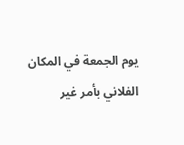يوم الجمعة في المكان الفلاني بأمر غير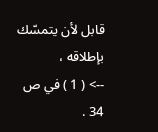قابل لأن يتمسّك بإطلاقه ،
--> ( 1 ) في ص 34 .